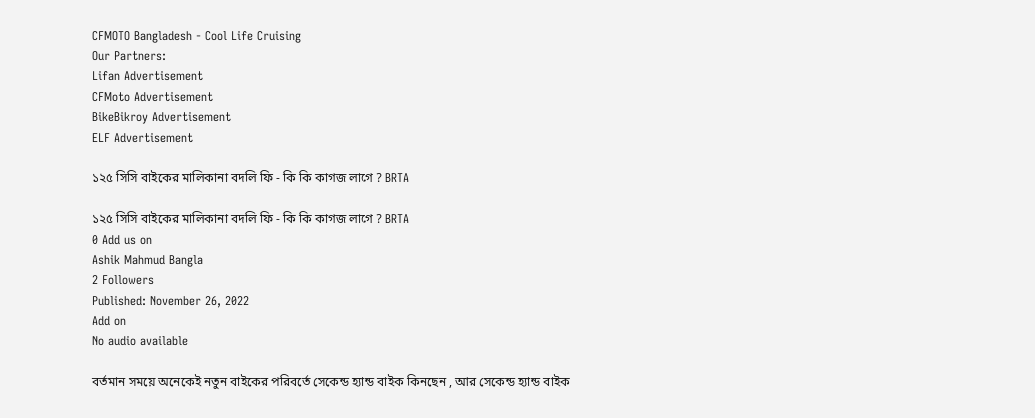CFMOTO Bangladesh - Cool Life Cruising
Our Partners:
Lifan Advertisement
CFMoto Advertisement
BikeBikroy Advertisement
ELF Advertisement

১২৫ সিসি বাইকের মালিকানা বদলি ফি - কি কি কাগজ লাগে ? BRTA

১২৫ সিসি বাইকের মালিকানা বদলি ফি - কি কি কাগজ লাগে ? BRTA
0 Add us on
Ashik Mahmud Bangla
2 Followers
Published: November 26, 2022
Add on
No audio available

বর্তমান সময়ে অনেকেই নতুন বাইকের পরিবর্তে সেকেন্ড হ্যান্ড বাইক কিনছেন , আর সেকেন্ড হ্যান্ড বাইক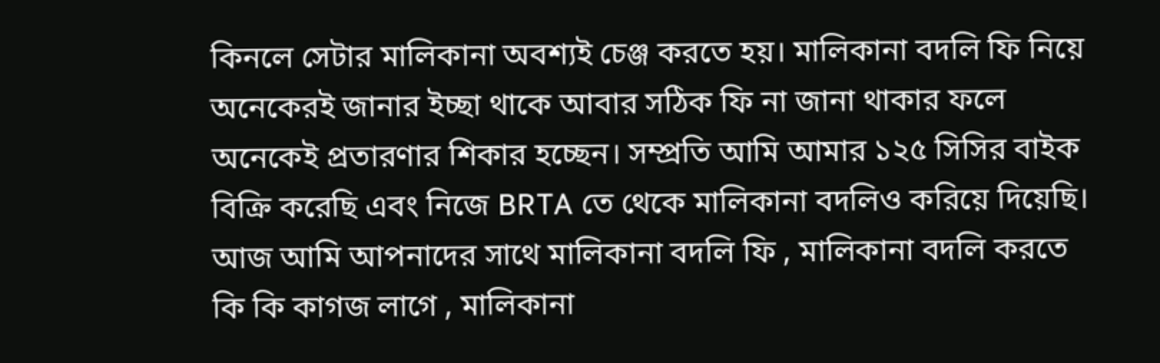কিনলে সেটার মালিকানা অবশ্যই চেঞ্জ করতে হয়। মালিকানা বদলি ফি নিয়ে অনেকেরই জানার ইচ্ছা থাকে আবার সঠিক ফি না জানা থাকার ফলে অনেকেই প্রতারণার শিকার হচ্ছেন। সম্প্রতি আমি আমার ১২৫ সিসির বাইক বিক্রি করেছি এবং নিজে BRTA তে থেকে মালিকানা বদলিও করিয়ে দিয়েছি। আজ আমি আপনাদের সাথে মালিকানা বদলি ফি , মালিকানা বদলি করতে কি কি কাগজ লাগে , মালিকানা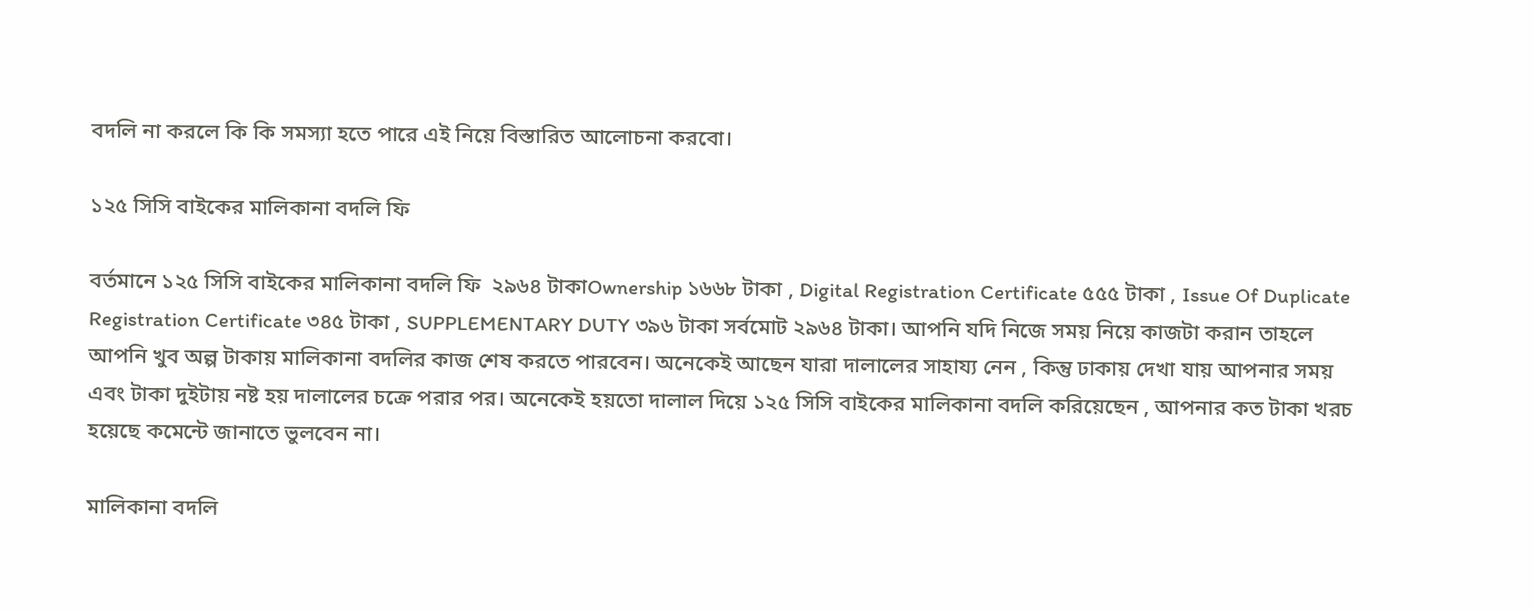বদলি না করলে কি কি সমস্যা হতে পারে এই নিয়ে বিস্তারিত আলোচনা করবো।

১২৫ সিসি বাইকের মালিকানা বদলি ফি

বর্তমানে ১২৫ সিসি বাইকের মালিকানা বদলি ফি  ২৯৬৪ টাকাOwnership ১৬৬৮ টাকা , Digital Registration Certificate ৫৫৫ টাকা , Issue Of Duplicate Registration Certificate ৩৪৫ টাকা , SUPPLEMENTARY DUTY ৩৯৬ টাকা সর্বমোট ২৯৬৪ টাকা। আপনি যদি নিজে সময় নিয়ে কাজটা করান তাহলে আপনি খুব অল্প টাকায় মালিকানা বদলির কাজ শেষ করতে পারবেন। অনেকেই আছেন যারা দালালের সাহায্য নেন , কিন্তু ঢাকায় দেখা যায় আপনার সময় এবং টাকা দুইটায় নষ্ট হয় দালালের চক্রে পরার পর। অনেকেই হয়তো দালাল দিয়ে ১২৫ সিসি বাইকের মালিকানা বদলি করিয়েছেন , আপনার কত টাকা খরচ হয়েছে কমেন্টে জানাতে ভুলবেন না।

মালিকানা বদলি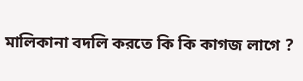মালিকানা বদলি করতে কি কি কাগজ লাগে ?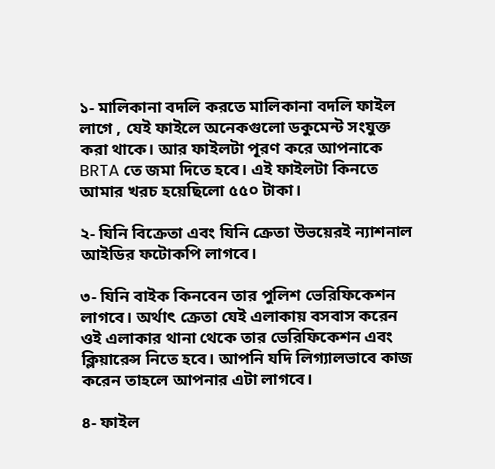১- মালিকানা বদলি করতে মালিকানা বদলি ফাইল লাগে , যেই ফাইলে অনেকগুলো ডকুমেন্ট সংযুক্ত করা থাকে। আর ফাইলটা পূরণ করে আপনাকে BRTA তে জমা দিতে হবে। এই ফাইলটা কিনতে আমার খরচ হয়েছিলো ৫৫০ টাকা।

২- যিনি বিক্রেতা এবং যিনি ক্রেতা উভয়েরই ন্যাশনাল আইডির ফটোকপি লাগবে।

৩- যিনি বাইক কিনবেন তার পুলিশ ভেরিফিকেশন লাগবে। অর্থাৎ ক্রেতা যেই এলাকায় বসবাস করেন ওই এলাকার থানা থেকে তার ভেরিফিকেশন এবং ক্লিয়ারেন্স নিতে হবে। আপনি যদি লিগ্যালভাবে কাজ করেন তাহলে আপনার এটা লাগবে।

৪- ফাইল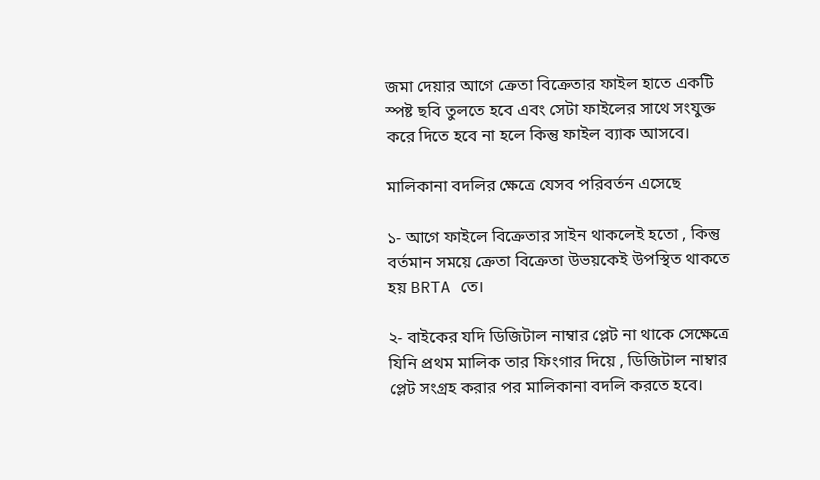জমা দেয়ার আগে ক্রেতা বিক্রেতার ফাইল হাতে একটি স্পষ্ট ছবি তুলতে হবে এবং সেটা ফাইলের সাথে সংযুক্ত করে দিতে হবে না হলে কিন্তু ফাইল ব্যাক আসবে।

মালিকানা বদলির ক্ষেত্রে যেসব পরিবর্তন এসেছে

১- আগে ফাইলে বিক্রেতার সাইন থাকলেই হতো , কিন্তু বর্তমান সময়ে ক্রেতা বিক্রেতা উভয়কেই উপস্থিত থাকতে হয় BRTA তে।

২- বাইকের যদি ডিজিটাল নাম্বার প্লেট না থাকে সেক্ষেত্রে যিনি প্রথম মালিক তার ফিংগার দিয়ে , ডিজিটাল নাম্বার প্লেট সংগ্রহ করার পর মালিকানা বদলি করতে হবে।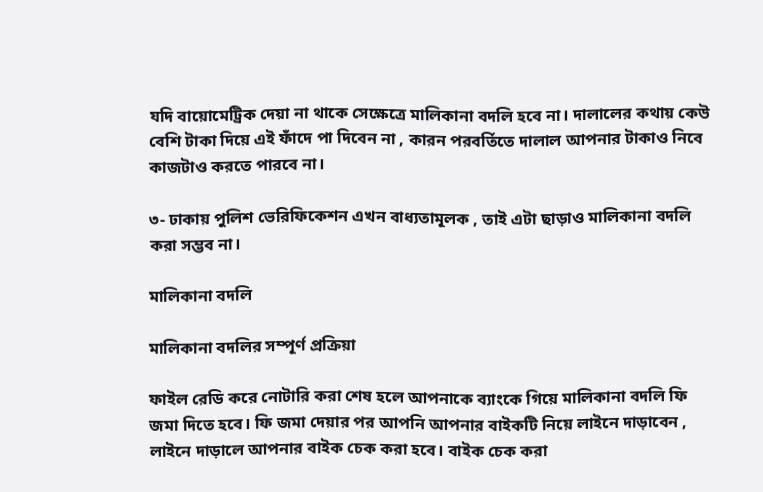যদি বায়োমেট্রিক দেয়া না থাকে সেক্ষেত্রে মালিকানা বদলি হবে না। দালালের কথায় কেউ বেশি টাকা দিয়ে এই ফাঁদে পা দিবেন না , কারন পরবর্তিতে দালাল আপনার টাকাও নিবে কাজটাও করতে পারবে না।

৩- ঢাকায় পুলিশ ভেরিফিকেশন এখন বাধ্যতামূলক , তাই এটা ছাড়াও মালিকানা বদলি করা সম্ভব না।

মালিকানা বদলি

মালিকানা বদলির সম্পূর্ণ প্রক্রিয়া

ফাইল রেডি করে নোটারি করা শেষ হলে আপনাকে ব্যাংকে গিয়ে মালিকানা বদলি ফি জমা দিতে হবে। ফি জমা দেয়ার পর আপনি আপনার বাইকটি নিয়ে লাইনে দাড়াবেন , লাইনে দাড়ালে আপনার বাইক চেক করা হবে। বাইক চেক করা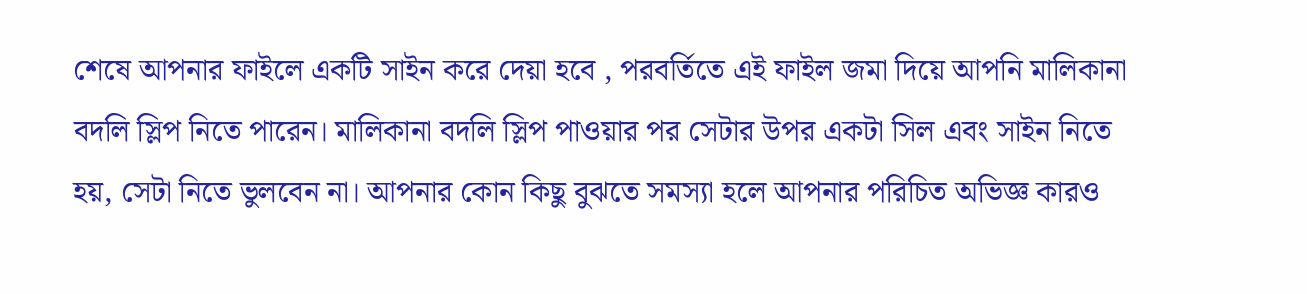শেষে আপনার ফাইলে একটি সাইন করে দেয়া হবে , পরবর্তিতে এই ফাইল জমা দিয়ে আপনি মালিকানা বদলি স্লিপ নিতে পারেন। মালিকানা বদলি স্লিপ পাওয়ার পর সেটার উপর একটা সিল এবং সাইন নিতে হয়, সেটা নিতে ভুলবেন না। আপনার কোন কিছু বুঝতে সমস্যা হলে আপনার পরিচিত অভিজ্ঞ কারও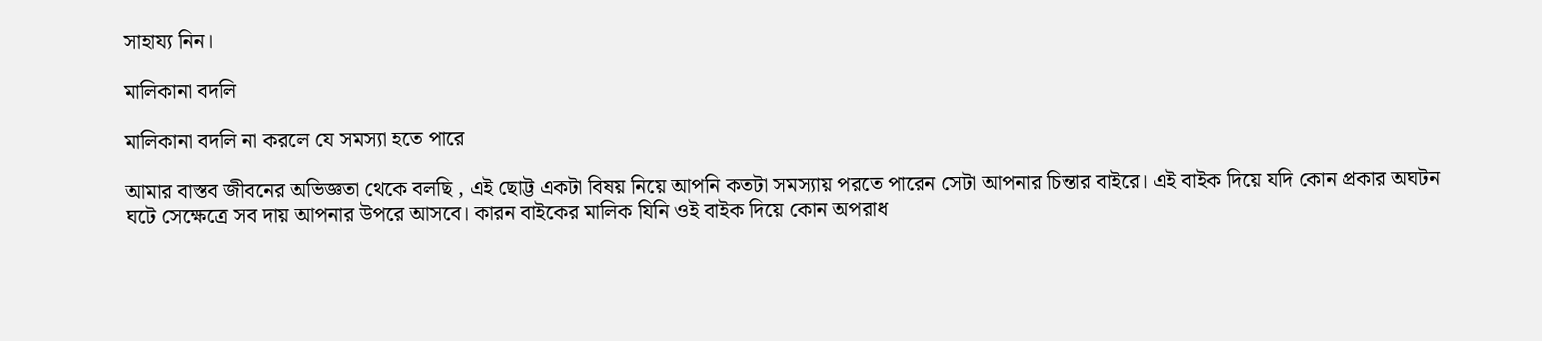সাহায্য নিন।

মালিকানা বদলি

মালিকানা বদলি না করলে যে সমস্যা হতে পারে

আমার বাস্তব জীবনের অভিজ্ঞতা থেকে বলছি , এই ছোট্ট একটা বিষয় নিয়ে আপনি কতটা সমস্যায় পরতে পারেন সেটা আপনার চিন্তার বাইরে। এই বাইক দিয়ে যদি কোন প্রকার অঘটন ঘটে সেক্ষেত্রে সব দায় আপনার উপরে আসবে। কারন বাইকের মালিক যিনি ওই বাইক দিয়ে কোন অপরাধ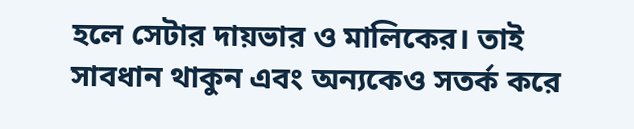হলে সেটার দায়ভার ও মালিকের। তাই সাবধান থাকুন এবং অন্যকেও সতর্ক করে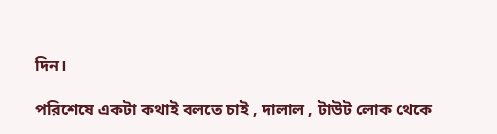দিন।

পরিশেষে একটা কথাই বলতে চাই , দালাল , টাউট লোক থেকে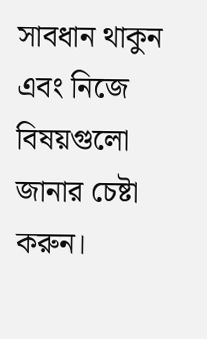সাবধান থাকুন এবং নিজে বিষয়গুলো জানার চেষ্টা করুন।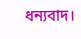ধন্যবাদ।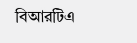বিআরটিএ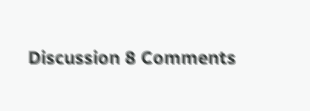Discussion 8 Comments